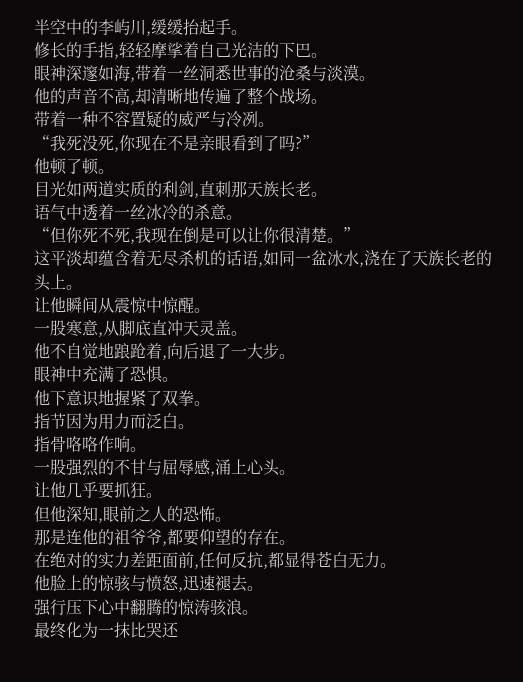半空中的李屿川,缓缓抬起手。
修长的手指,轻轻摩挲着自己光洁的下巴。
眼神深邃如海,带着一丝洞悉世事的沧桑与淡漠。
他的声音不高,却清晰地传遍了整个战场。
带着一种不容置疑的威严与冷冽。
“我死没死,你现在不是亲眼看到了吗?”
他顿了顿。
目光如两道实质的利剑,直刺那天族长老。
语气中透着一丝冰冷的杀意。
“但你死不死,我现在倒是可以让你很清楚。”
这平淡却蕴含着无尽杀机的话语,如同一盆冰水,浇在了天族长老的头上。
让他瞬间从震惊中惊醒。
一股寒意,从脚底直冲天灵盖。
他不自觉地踉跄着,向后退了一大步。
眼神中充满了恐惧。
他下意识地握紧了双拳。
指节因为用力而泛白。
指骨咯咯作响。
一股强烈的不甘与屈辱感,涌上心头。
让他几乎要抓狂。
但他深知,眼前之人的恐怖。
那是连他的祖爷爷,都要仰望的存在。
在绝对的实力差距面前,任何反抗,都显得苍白无力。
他脸上的惊骇与愤怒,迅速褪去。
强行压下心中翻腾的惊涛骇浪。
最终化为一抹比哭还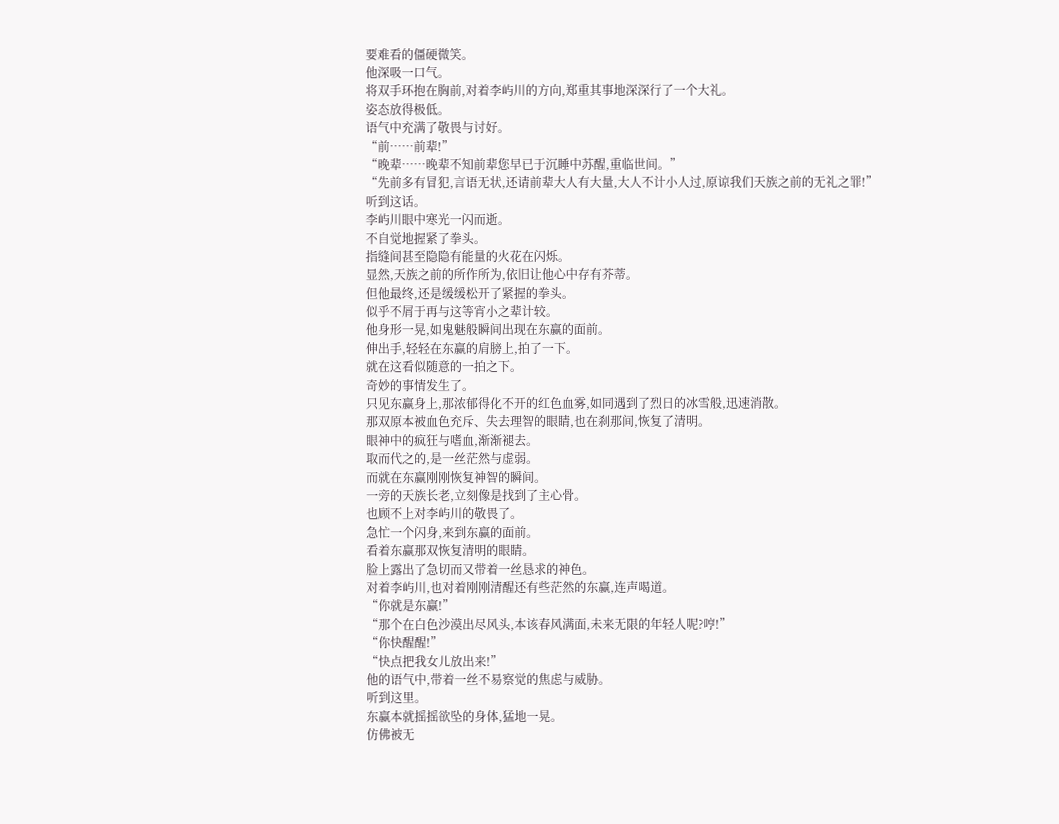要难看的僵硬微笑。
他深吸一口气。
将双手环抱在胸前,对着李屿川的方向,郑重其事地深深行了一个大礼。
姿态放得极低。
语气中充满了敬畏与讨好。
“前……前辈!”
“晚辈……晚辈不知前辈您早已于沉睡中苏醒,重临世间。”
“先前多有冒犯,言语无状,还请前辈大人有大量,大人不计小人过,原谅我们天族之前的无礼之罪!”
听到这话。
李屿川眼中寒光一闪而逝。
不自觉地握紧了拳头。
指缝间甚至隐隐有能量的火花在闪烁。
显然,天族之前的所作所为,依旧让他心中存有芥蒂。
但他最终,还是缓缓松开了紧握的拳头。
似乎不屑于再与这等宵小之辈计较。
他身形一晃,如鬼魅般瞬间出现在东赢的面前。
伸出手,轻轻在东赢的肩膀上,拍了一下。
就在这看似随意的一拍之下。
奇妙的事情发生了。
只见东赢身上,那浓郁得化不开的红色血雾,如同遇到了烈日的冰雪般,迅速消散。
那双原本被血色充斥、失去理智的眼睛,也在刹那间,恢复了清明。
眼神中的疯狂与嗜血,渐渐褪去。
取而代之的,是一丝茫然与虚弱。
而就在东赢刚刚恢复神智的瞬间。
一旁的天族长老,立刻像是找到了主心骨。
也顾不上对李屿川的敬畏了。
急忙一个闪身,来到东赢的面前。
看着东赢那双恢复清明的眼睛。
脸上露出了急切而又带着一丝恳求的神色。
对着李屿川,也对着刚刚清醒还有些茫然的东赢,连声喝道。
“你就是东赢!”
“那个在白色沙漠出尽风头,本该春风满面,未来无限的年轻人呢?哼!”
“你快醒醒!”
“快点把我女儿放出来!”
他的语气中,带着一丝不易察觉的焦虑与威胁。
听到这里。
东赢本就摇摇欲坠的身体,猛地一晃。
仿佛被无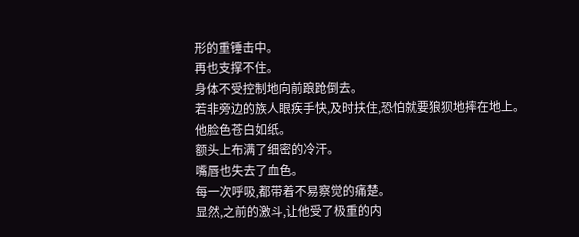形的重锤击中。
再也支撑不住。
身体不受控制地向前踉跄倒去。
若非旁边的族人眼疾手快,及时扶住,恐怕就要狼狈地摔在地上。
他脸色苍白如纸。
额头上布满了细密的冷汗。
嘴唇也失去了血色。
每一次呼吸,都带着不易察觉的痛楚。
显然,之前的激斗,让他受了极重的内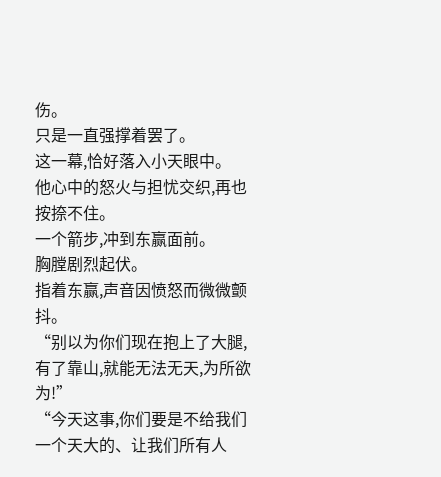伤。
只是一直强撑着罢了。
这一幕,恰好落入小天眼中。
他心中的怒火与担忧交织,再也按捺不住。
一个箭步,冲到东赢面前。
胸膛剧烈起伏。
指着东赢,声音因愤怒而微微颤抖。
“别以为你们现在抱上了大腿,有了靠山,就能无法无天,为所欲为!”
“今天这事,你们要是不给我们一个天大的、让我们所有人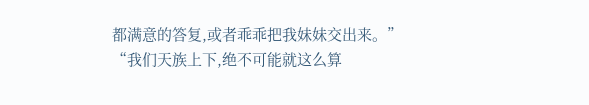都满意的答复,或者乖乖把我妹妹交出来。”
“我们天族上下,绝不可能就这么算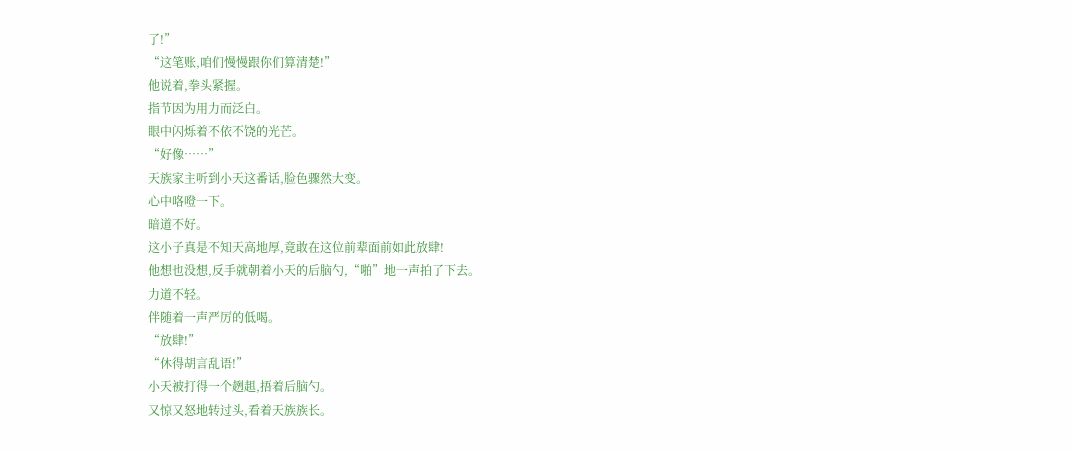了!”
“这笔账,咱们慢慢跟你们算清楚!”
他说着,拳头紧握。
指节因为用力而泛白。
眼中闪烁着不依不饶的光芒。
“好像……”
天族家主听到小天这番话,脸色骤然大变。
心中咯噔一下。
暗道不好。
这小子真是不知天高地厚,竟敢在这位前辈面前如此放肆!
他想也没想,反手就朝着小天的后脑勺,“啪”地一声拍了下去。
力道不轻。
伴随着一声严厉的低喝。
“放肆!”
“休得胡言乱语!”
小天被打得一个趔趄,捂着后脑勺。
又惊又怒地转过头,看着天族族长。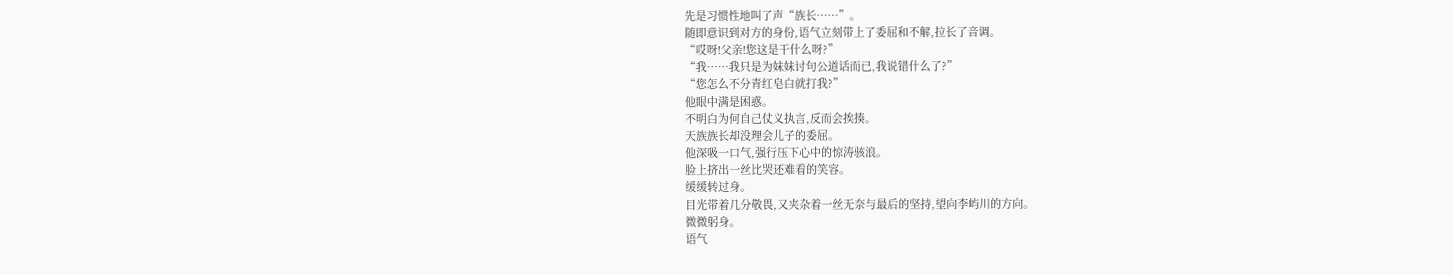先是习惯性地叫了声“族长……”。
随即意识到对方的身份,语气立刻带上了委屈和不解,拉长了音调。
“哎呀!父亲!您这是干什么呀?”
“我……我只是为妹妹讨句公道话而已,我说错什么了?”
“您怎么不分青红皂白就打我?”
他眼中满是困惑。
不明白为何自己仗义执言,反而会挨揍。
天族族长却没理会儿子的委屈。
他深吸一口气,强行压下心中的惊涛骇浪。
脸上挤出一丝比哭还难看的笑容。
缓缓转过身。
目光带着几分敬畏,又夹杂着一丝无奈与最后的坚持,望向李屿川的方向。
微微躬身。
语气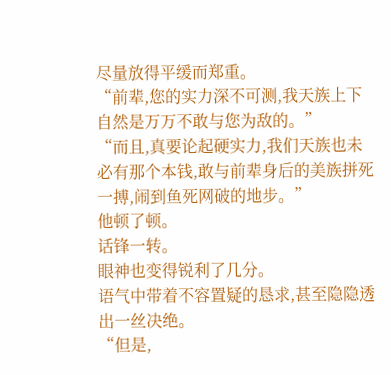尽量放得平缓而郑重。
“前辈,您的实力深不可测,我天族上下自然是万万不敢与您为敌的。”
“而且,真要论起硬实力,我们天族也未必有那个本钱,敢与前辈身后的美族拼死一搏,闹到鱼死网破的地步。”
他顿了顿。
话锋一转。
眼神也变得锐利了几分。
语气中带着不容置疑的恳求,甚至隐隐透出一丝决绝。
“但是,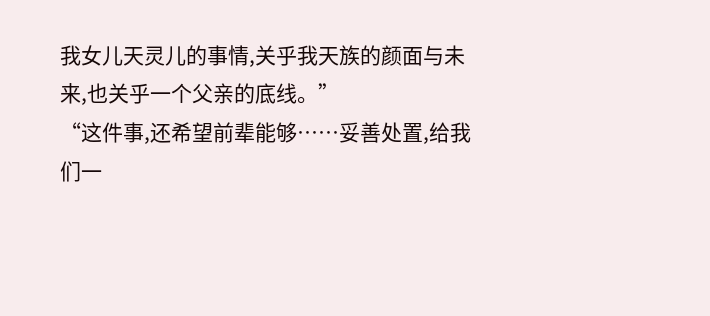我女儿天灵儿的事情,关乎我天族的颜面与未来,也关乎一个父亲的底线。”
“这件事,还希望前辈能够……妥善处置,给我们一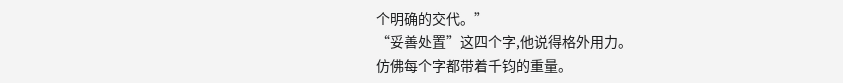个明确的交代。”
“妥善处置”这四个字,他说得格外用力。
仿佛每个字都带着千钧的重量。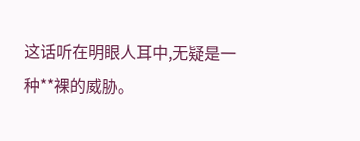这话听在明眼人耳中,无疑是一种**裸的威胁。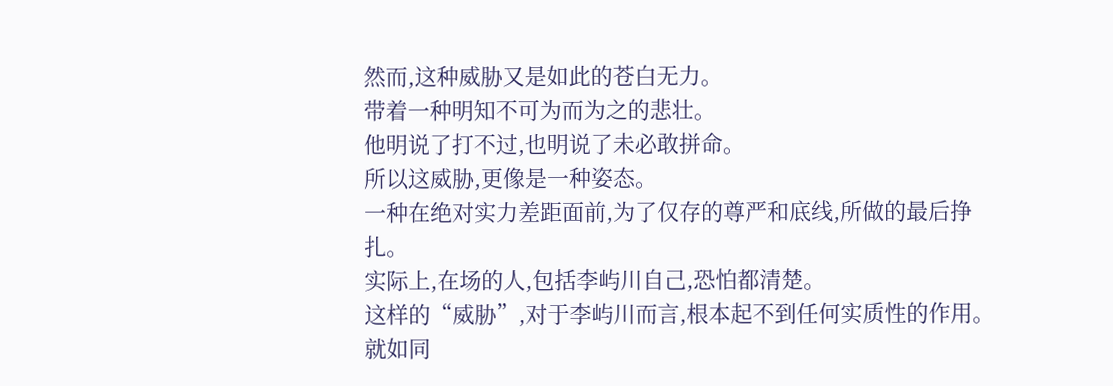然而,这种威胁又是如此的苍白无力。
带着一种明知不可为而为之的悲壮。
他明说了打不过,也明说了未必敢拼命。
所以这威胁,更像是一种姿态。
一种在绝对实力差距面前,为了仅存的尊严和底线,所做的最后挣扎。
实际上,在场的人,包括李屿川自己,恐怕都清楚。
这样的“威胁”,对于李屿川而言,根本起不到任何实质性的作用。
就如同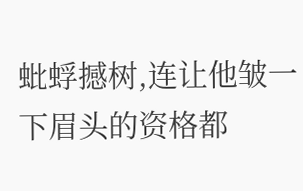蚍蜉撼树,连让他皱一下眉头的资格都